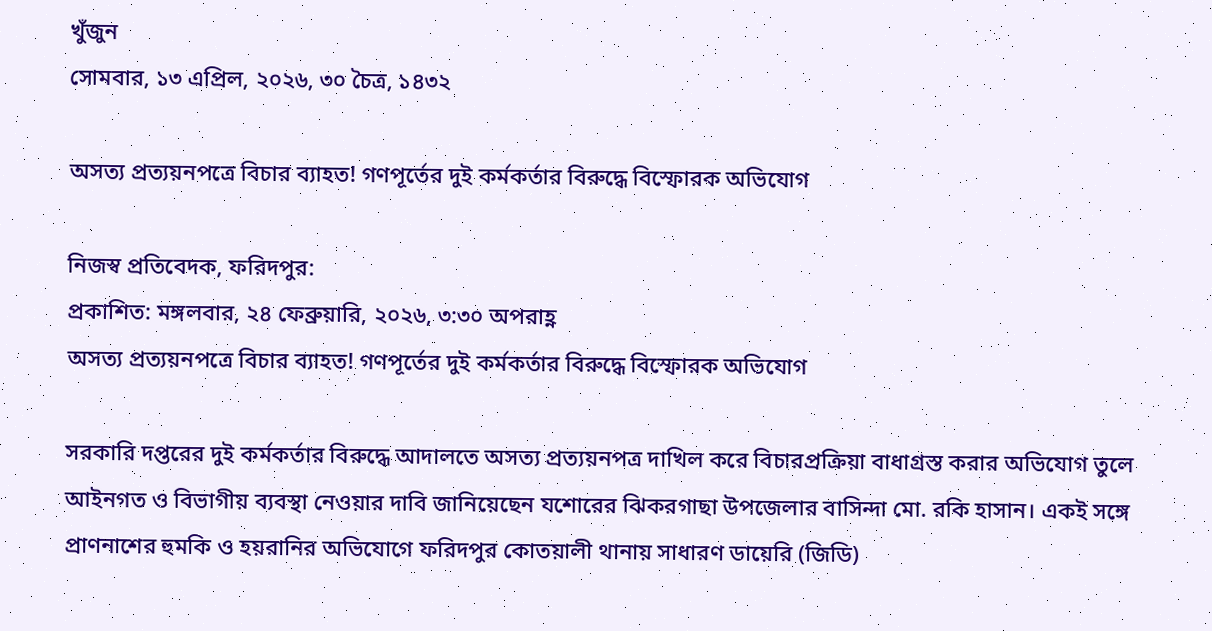খুঁজুন
সোমবার, ১৩ এপ্রিল, ২০২৬, ৩০ চৈত্র, ১৪৩২

অসত্য প্রত্যয়নপত্রে বিচার ব্যাহত! গণপূর্তের দুই কর্মকর্তার বিরুদ্ধে বিস্ফোরক অভিযোগ

নিজস্ব প্রতিবেদক, ফরিদপুর:
প্রকাশিত: মঙ্গলবার, ২৪ ফেব্রুয়ারি, ২০২৬, ৩:৩০ অপরাহ্ণ
অসত্য প্রত্যয়নপত্রে বিচার ব্যাহত! গণপূর্তের দুই কর্মকর্তার বিরুদ্ধে বিস্ফোরক অভিযোগ

সরকারি দপ্তরের দুই কর্মকর্তার বিরুদ্ধে আদালতে অসত্য প্রত্যয়নপত্র দাখিল করে বিচারপ্রক্রিয়া বাধাগ্রস্ত করার অভিযোগ তুলে আইনগত ও বিভাগীয় ব্যবস্থা নেওয়ার দাবি জানিয়েছেন যশোরের ঝিকরগাছা উপজেলার বাসিন্দা মো. রকি হাসান। একই সঙ্গে প্রাণনাশের হুমকি ও হয়রানির অভিযোগে ফরিদপুর কোতয়ালী থানায় সাধারণ ডায়েরি (জিডি)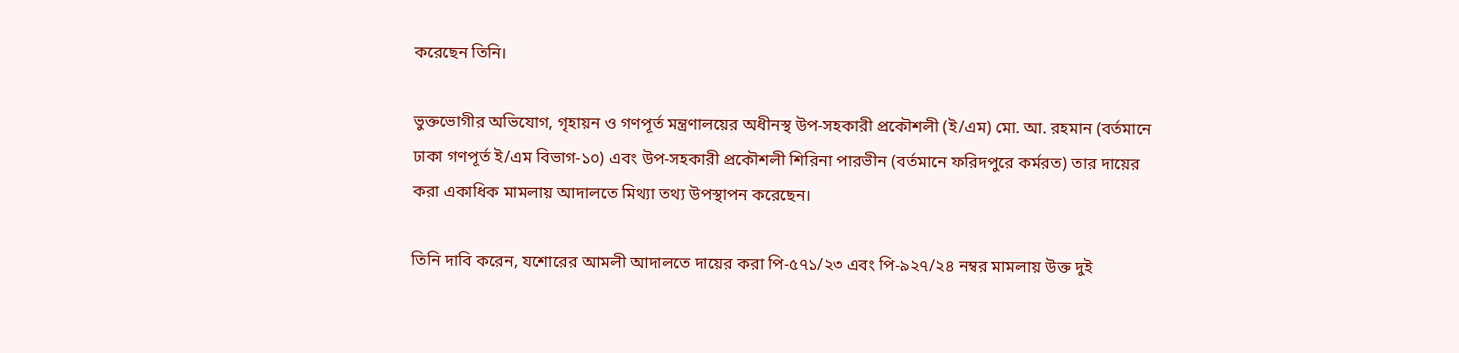করেছেন তিনি।

ভুক্তভোগীর অভিযোগ, গৃহায়ন ও গণপূর্ত মন্ত্রণালয়ের অধীনস্থ উপ-সহকারী প্রকৌশলী (ই/এম) মো. আ. রহমান (বর্তমানে ঢাকা গণপূর্ত ই/এম বিভাগ-১০) এবং উপ-সহকারী প্রকৌশলী শিরিনা পারভীন (বর্তমানে ফরিদপুরে কর্মরত) তার দায়ের করা একাধিক মামলায় আদালতে মিথ্যা তথ্য উপস্থাপন করেছেন।

তিনি দাবি করেন, যশোরের আমলী আদালতে দায়ের করা পি-৫৭১/২৩ এবং পি-৯২৭/২৪ নম্বর মামলায় উক্ত দুই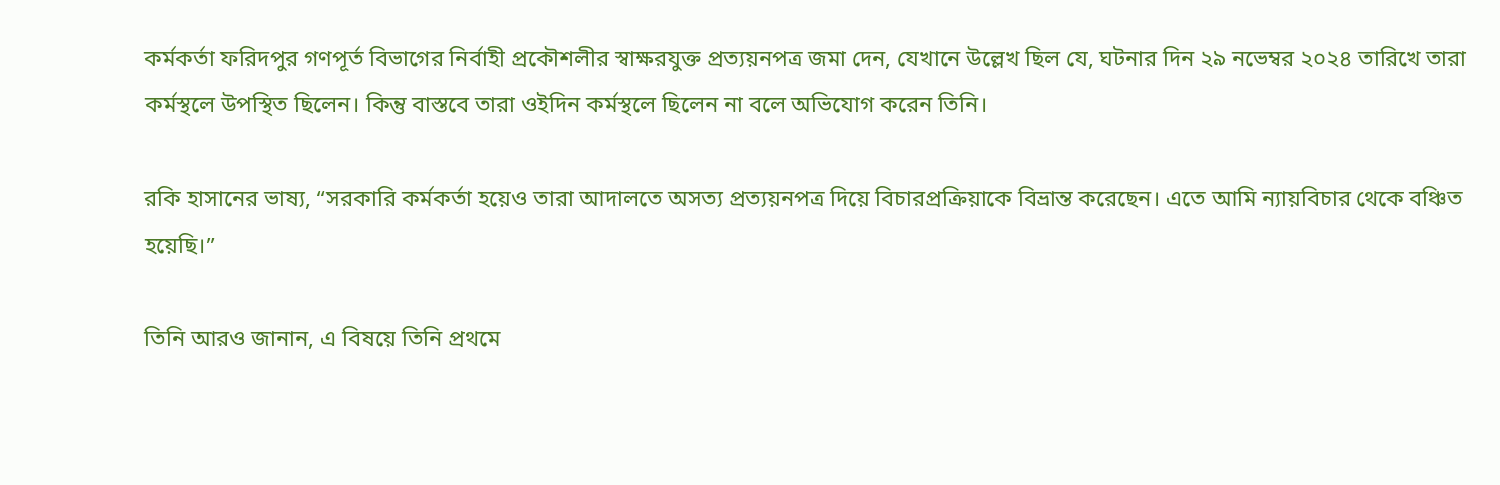কর্মকর্তা ফরিদপুর গণপূর্ত বিভাগের নির্বাহী প্রকৌশলীর স্বাক্ষরযুক্ত প্রত্যয়নপত্র জমা দেন, যেখানে উল্লেখ ছিল যে, ঘটনার দিন ২৯ নভেম্বর ২০২৪ তারিখে তারা কর্মস্থলে উপস্থিত ছিলেন। কিন্তু বাস্তবে তারা ওইদিন কর্মস্থলে ছিলেন না বলে অভিযোগ করেন তিনি।

রকি হাসানের ভাষ্য, “সরকারি কর্মকর্তা হয়েও তারা আদালতে অসত্য প্রত্যয়নপত্র দিয়ে বিচারপ্রক্রিয়াকে বিভ্রান্ত করেছেন। এতে আমি ন্যায়বিচার থেকে বঞ্চিত হয়েছি।”

তিনি আরও জানান, এ বিষয়ে তিনি প্রথমে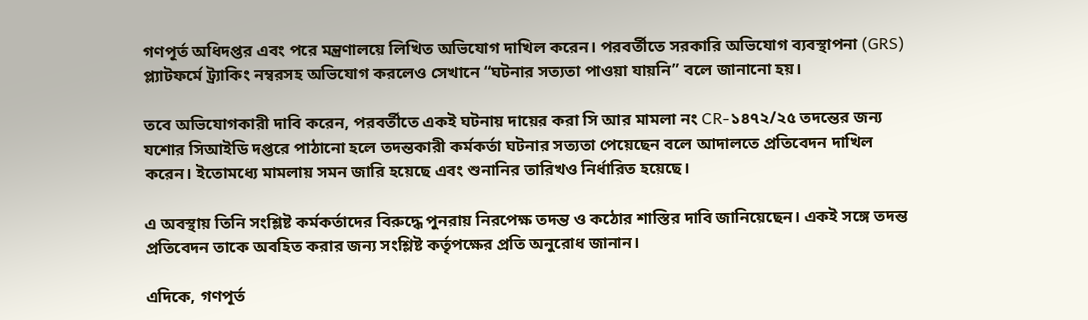গণপূর্ত অধিদপ্তর এবং পরে মন্ত্রণালয়ে লিখিত অভিযোগ দাখিল করেন। পরবর্তীতে সরকারি অভিযোগ ব্যবস্থাপনা (GRS) প্ল্যাটফর্মে ট্র্যাকিং নম্বরসহ অভিযোগ করলেও সেখানে “ঘটনার সত্যতা পাওয়া যায়নি” বলে জানানো হয়।

তবে অভিযোগকারী দাবি করেন, পরবর্তীতে একই ঘটনায় দায়ের করা সি আর মামলা নং CR-১৪৭২/২৫ তদন্তের জন্য যশোর সিআইডি দপ্তরে পাঠানো হলে তদন্তকারী কর্মকর্তা ঘটনার সত্যতা পেয়েছেন বলে আদালতে প্রতিবেদন দাখিল করেন। ইতোমধ্যে মামলায় সমন জারি হয়েছে এবং শুনানির তারিখও নির্ধারিত হয়েছে।

এ অবস্থায় তিনি সংশ্লিষ্ট কর্মকর্তাদের বিরুদ্ধে পুনরায় নিরপেক্ষ তদন্ত ও কঠোর শাস্তির দাবি জানিয়েছেন। একই সঙ্গে তদন্ত প্রতিবেদন তাকে অবহিত করার জন্য সংশ্লিষ্ট কর্তৃপক্ষের প্রতি অনুরোধ জানান।

এদিকে, গণপূর্ত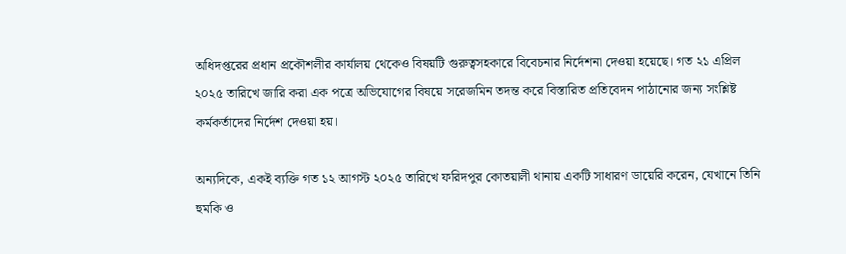অধিদপ্তরের প্রধান প্রকৌশলীর কার্যালয় থেকেও বিষয়টি গুরুত্বসহকারে বিবেচনার নির্দেশনা দেওয়া হয়েছে। গত ২১ এপ্রিল ২০২৫ তারিখে জারি করা এক পত্রে অভিযোগের বিষয়ে সরেজমিন তদন্ত করে বিস্তারিত প্রতিবেদন পাঠানোর জন্য সংশ্লিষ্ট কর্মকর্তাদের নির্দেশ দেওয়া হয়।

অন্যদিকে, একই ব্যক্তি গত ১২ আগস্ট ২০২৫ তারিখে ফরিদপুর কোতয়ালী থানায় একটি সাধারণ ডায়েরি করেন, যেখানে তিনি হুমকি ও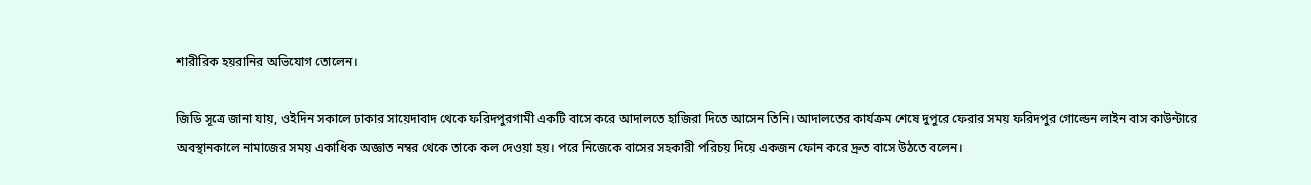শারীরিক হয়রানির অভিযোগ তোলেন।

জিডি সূত্রে জানা যায়, ওইদিন সকালে ঢাকার সায়েদাবাদ থেকে ফরিদপুরগামী একটি বাসে করে আদালতে হাজিরা দিতে আসেন তিনি। আদালতের কার্যক্রম শেষে দুপুরে ফেরার সময় ফরিদপুর গোল্ডেন লাইন বাস কাউন্টারে অবস্থানকালে নামাজের সময় একাধিক অজ্ঞাত নম্বর থেকে তাকে কল দেওয়া হয়। পরে নিজেকে বাসের সহকারী পরিচয় দিয়ে একজন ফোন করে দ্রুত বাসে উঠতে বলেন।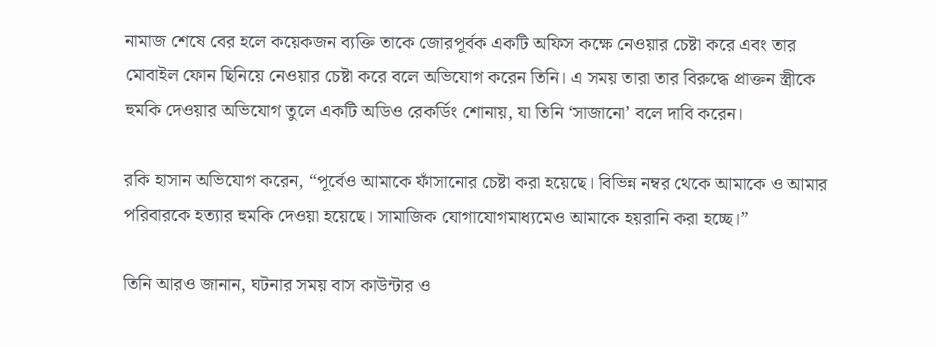নামাজ শেষে বের হলে কয়েকজন ব্যক্তি তাকে জোরপূর্বক একটি অফিস কক্ষে নেওয়ার চেষ্টা করে এবং তার মোবাইল ফোন ছিনিয়ে নেওয়ার চেষ্টা করে বলে অভিযোগ করেন তিনি। এ সময় তারা তার বিরুদ্ধে প্রাক্তন স্ত্রীকে হুমকি দেওয়ার অভিযোগ তুলে একটি অডিও রেকর্ডিং শোনায়, যা তিনি ‘সাজানো’ বলে দাবি করেন।

রকি হাসান অভিযোগ করেন, “পূর্বেও আমাকে ফাঁসানোর চেষ্টা করা হয়েছে। বিভিন্ন নম্বর থেকে আমাকে ও আমার পরিবারকে হত্যার হুমকি দেওয়া হয়েছে। সামাজিক যোগাযোগমাধ্যমেও আমাকে হয়রানি করা হচ্ছে।”

তিনি আরও জানান, ঘটনার সময় বাস কাউন্টার ও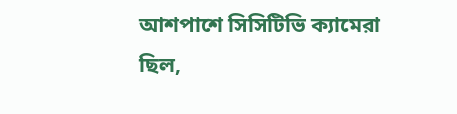আশপাশে সিসিটিভি ক্যামেরা ছিল,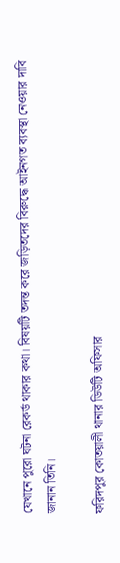যেখানে পুরো ঘটনা রেকর্ড থাকার কথা। বিষয়টি তদন্ত করে জড়িতদের বিরুদ্ধে আইনগত ব্যবস্থা নেওয়ার দাবি জানান তিনি।

ফরিদপুর কোতয়ালী থানার ডিউটি অফিসার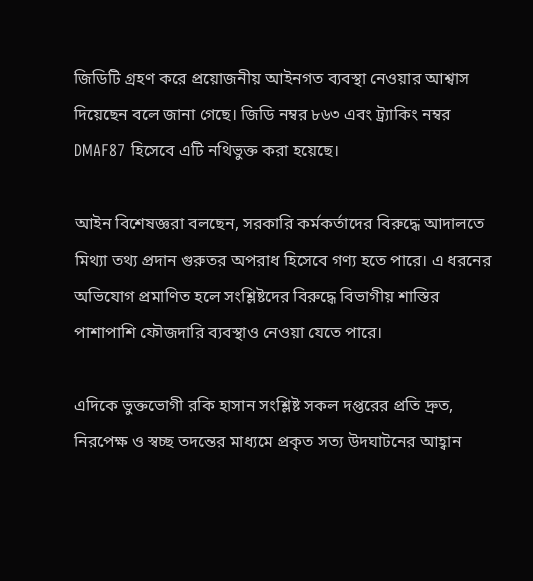জিডিটি গ্রহণ করে প্রয়োজনীয় আইনগত ব্যবস্থা নেওয়ার আশ্বাস দিয়েছেন বলে জানা গেছে। জিডি নম্বর ৮৬৩ এবং ট্র্যাকিং নম্বর DMAF87 হিসেবে এটি নথিভুক্ত করা হয়েছে।

আইন বিশেষজ্ঞরা বলছেন, সরকারি কর্মকর্তাদের বিরুদ্ধে আদালতে মিথ্যা তথ্য প্রদান গুরুতর অপরাধ হিসেবে গণ্য হতে পারে। এ ধরনের অভিযোগ প্রমাণিত হলে সংশ্লিষ্টদের বিরুদ্ধে বিভাগীয় শাস্তির পাশাপাশি ফৌজদারি ব্যবস্থাও নেওয়া যেতে পারে।

এদিকে ভুক্তভোগী রকি হাসান সংশ্লিষ্ট সকল দপ্তরের প্রতি দ্রুত, নিরপেক্ষ ও স্বচ্ছ তদন্তের মাধ্যমে প্রকৃত সত্য উদঘাটনের আহ্বান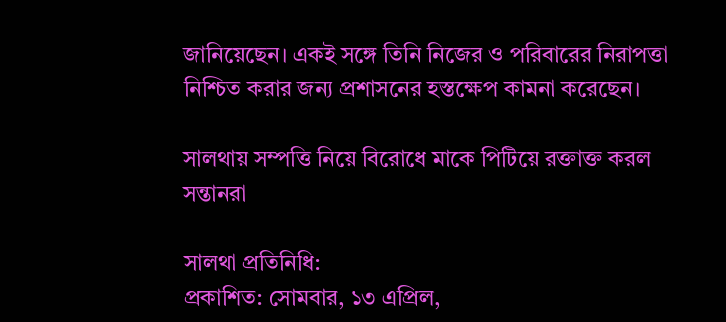জানিয়েছেন। একই সঙ্গে তিনি নিজের ও পরিবারের নিরাপত্তা নিশ্চিত করার জন্য প্রশাসনের হস্তক্ষেপ কামনা করেছেন।

সালথায় সম্পত্তি নিয়ে বিরোধে মাকে পিটিয়ে রক্তাক্ত করল সন্তানরা

সালথা প্রতিনিধি:
প্রকাশিত: সোমবার, ১৩ এপ্রিল,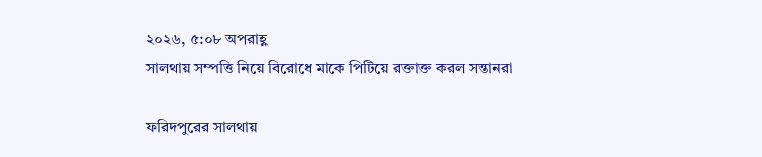২০২৬, ৫:০৮ অপরাহ্ণ
সালথায় সম্পত্তি নিয়ে বিরোধে মাকে পিটিয়ে রক্তাক্ত করল সন্তানরা

ফরিদপুরের সালথায়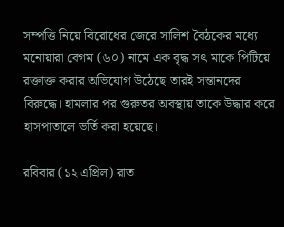সম্পত্তি নিয়ে বিরোধের জেরে সালিশ বৈঠকের মধ্যে মনোয়ারা বেগম (৬০) নামে এক বৃদ্ধ সৎ মাকে পিটিয়ে রক্তাক্ত করার অভিযোগ উঠেছে তারই সন্তানদের বিরুদ্ধে। হামলার পর গুরুতর অবস্থায় তাকে উদ্ধার করে হাসপাতালে ভর্তি করা হয়েছে।

রবিবার (১২ এপ্রিল) রাত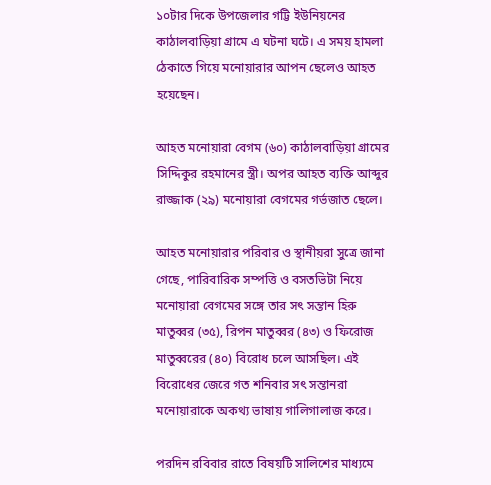১০টার দিকে উপজেলার গট্টি ইউনিয়নের কাঠালবাড়িয়া গ্রামে এ ঘটনা ঘটে। এ সময় হামলা ঠেকাতে গিয়ে মনোয়ারার আপন ছেলেও আহত হয়েছেন।

আহত মনোয়ারা বেগম (৬০) কাঠালবাড়িয়া গ্রামের সিদ্দিকুর রহমানের স্ত্রী। অপর আহত ব্যক্তি আব্দুর রাজ্জাক (২৯) মনোয়ারা বেগমের গর্ভজাত ছেলে।

আহত মনোয়ারার পরিবার ও স্থানীয়রা সুত্রে জানা গেছে, পারিবারিক সম্পত্তি ও বসতভিটা নিয়ে মনোয়ারা বেগমের সঙ্গে তার সৎ সন্তান হিরু মাতুব্বর (৩৫), রিপন মাতুব্বর (৪৩) ও ফিরোজ মাতুব্বরের (৪০) বিরোধ চলে আসছিল। এই বিরোধের জেরে গত শনিবার সৎ সন্তানরা মনোয়ারাকে অকথ্য ভাষায় গালিগালাজ করে।

পরদিন রবিবার রাতে বিষয়টি সালিশের মাধ্যমে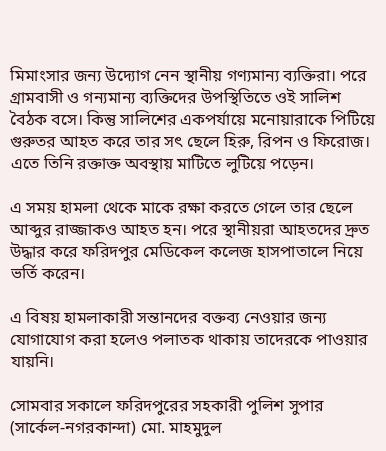মিমাংসার জন্য উদ্যোগ নেন স্থানীয় গণ্যমান্য ব্যক্তিরা। পরে গ্রামবাসী ও গন্যমান্য ব্যক্তিদের উপস্থিতিতে ওই সালিশ বৈঠক বসে। কিন্তু সালিশের একপর্যায়ে মনোয়ারাকে পিটিয়ে গুরুতর আহত করে তার সৎ ছেলে হিরু, রিপন ও ফিরোজ। এতে তিনি রক্তাক্ত অবস্থায় মাটিতে লুটিয়ে পড়েন।

এ সময় হামলা থেকে মাকে রক্ষা করতে গেলে তার ছেলে আব্দুর রাজ্জাকও আহত হন। পরে স্থানীয়রা আহতদের দ্রুত উদ্ধার করে ফরিদপুর মেডিকেল কলেজ হাসপাতালে নিয়ে ভর্তি করেন।

এ বিষয় হামলাকারী সন্তানদের বক্তব্য নেওয়ার জন্য যোগাযোগ করা হলেও পলাতক থাকায় তাদেরকে পাওয়ার যায়নি।

সোমবার সকালে ফরিদপুরের সহকারী পুলিশ সুপার (সার্কেল-নগরকান্দা) মো. মাহমুদুল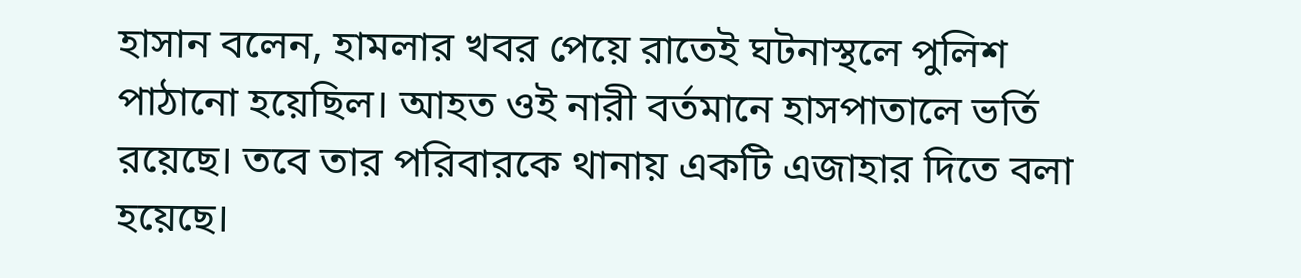হাসান বলেন, হামলার খবর পেয়ে রাতেই ঘটনাস্থলে পুলিশ পাঠানো হয়েছিল। আহত ওই নারী বর্তমানে হাসপাতালে ভর্তি রয়েছে। তবে তার পরিবারকে থানায় একটি এজাহার দিতে বলা হয়েছে।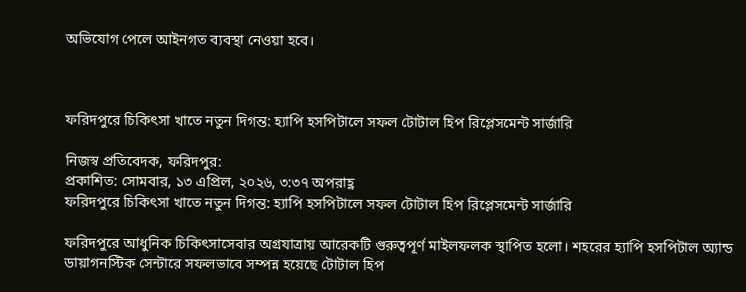অভিযোগ পেলে আইনগত ব্যবস্থা নেওয়া হবে।



ফরিদপুরে চিকিৎসা খাতে নতুন দিগন্ত: হ্যাপি হসপিটালে সফল টোটাল হিপ রিপ্লেসমেন্ট সার্জারি

নিজস্ব প্রতিবেদক, ফরিদপুর:
প্রকাশিত: সোমবার, ১৩ এপ্রিল, ২০২৬, ৩:৩৭ অপরাহ্ণ
ফরিদপুরে চিকিৎসা খাতে নতুন দিগন্ত: হ্যাপি হসপিটালে সফল টোটাল হিপ রিপ্লেসমেন্ট সার্জারি

ফরিদপুরে আধুনিক চিকিৎসাসেবার অগ্রযাত্রায় আরেকটি গুরুত্বপূর্ণ মাইলফলক স্থাপিত হলো। শহরের হ্যাপি হসপিটাল অ্যান্ড ডায়াগনস্টিক সেন্টারে সফলভাবে সম্পন্ন হয়েছে টোটাল হিপ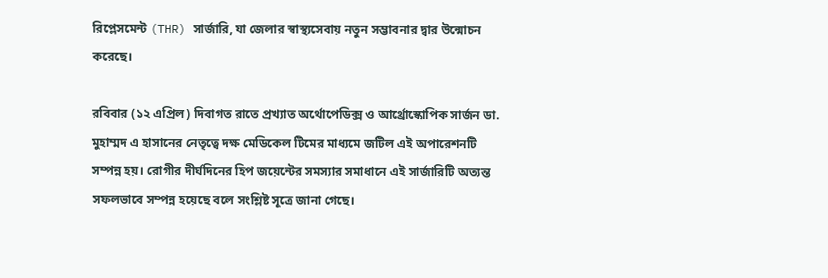রিপ্লেসমেন্ট (THR) সার্জারি, যা জেলার স্বাস্থ্যসেবায় নতুন সম্ভাবনার দ্বার উন্মোচন করেছে।

রবিবার (১২ এপ্রিল) দিবাগত রাতে প্রখ্যাত অর্থোপেডিক্স ও আর্থ্রোস্কোপিক সার্জন ডা. মুহাম্মদ এ হাসানের নেতৃত্বে দক্ষ মেডিকেল টিমের মাধ্যমে জটিল এই অপারেশনটি সম্পন্ন হয়। রোগীর দীর্ঘদিনের হিপ জয়েন্টের সমস্যার সমাধানে এই সার্জারিটি অত্যন্ত সফলভাবে সম্পন্ন হয়েছে বলে সংশ্লিষ্ট সূত্রে জানা গেছে।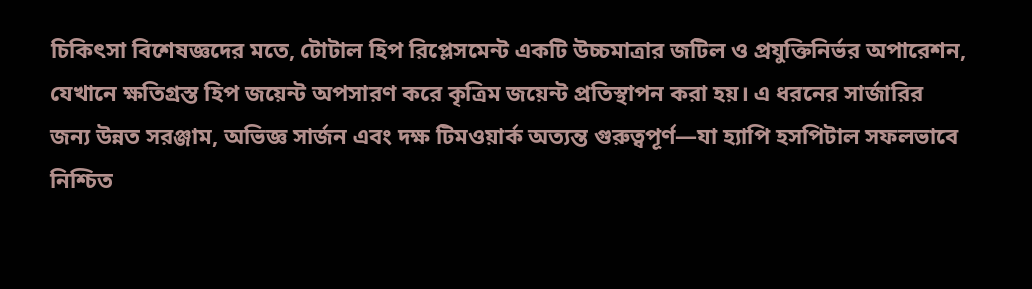চিকিৎসা বিশেষজ্ঞদের মতে, টোটাল হিপ রিপ্লেসমেন্ট একটি উচ্চমাত্রার জটিল ও প্রযুক্তিনির্ভর অপারেশন, যেখানে ক্ষতিগ্রস্ত হিপ জয়েন্ট অপসারণ করে কৃত্রিম জয়েন্ট প্রতিস্থাপন করা হয়। এ ধরনের সার্জারির জন্য উন্নত সরঞ্জাম, অভিজ্ঞ সার্জন এবং দক্ষ টিমওয়ার্ক অত্যন্ত গুরুত্বপূর্ণ—যা হ্যাপি হসপিটাল সফলভাবে নিশ্চিত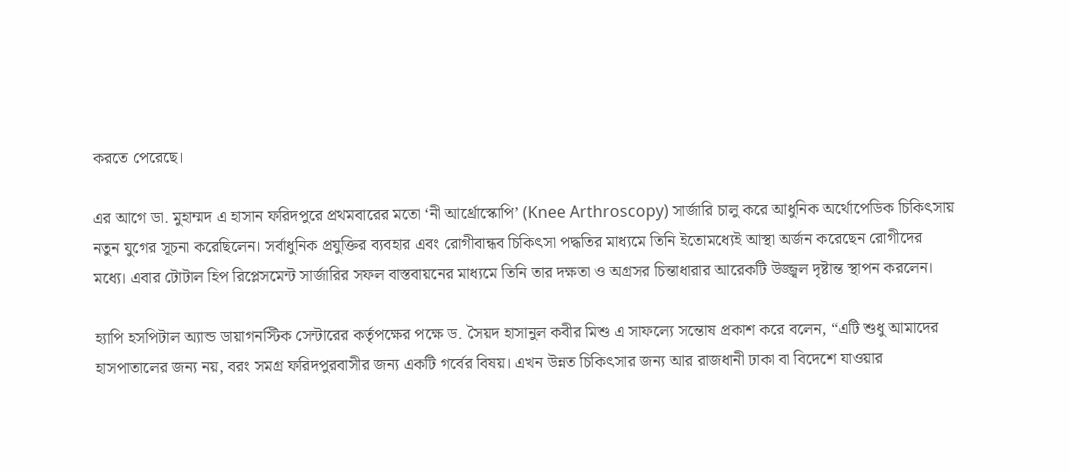করতে পেরেছে।

এর আগে ডা. মুহাম্মদ এ হাসান ফরিদপুরে প্রথমবারের মতো ‘নী আর্থ্রোস্কোপি’ (Knee Arthroscopy) সার্জারি চালু করে আধুনিক অর্থোপেডিক চিকিৎসায় নতুন যুগের সূচনা করেছিলেন। সর্বাধুনিক প্রযুক্তির ব্যবহার এবং রোগীবান্ধব চিকিৎসা পদ্ধতির মাধ্যমে তিনি ইতোমধ্যেই আস্থা অর্জন করেছেন রোগীদের মধ্যে। এবার টোটাল হিপ রিপ্লেসমেন্ট সার্জারির সফল বাস্তবায়নের মাধ্যমে তিনি তার দক্ষতা ও অগ্রসর চিন্তাধারার আরেকটি উজ্জ্বল দৃষ্টান্ত স্থাপন করলেন।

হ্যাপি হসপিটাল অ্যান্ড ডায়াগনস্টিক সেন্টারের কর্তৃপক্ষের পক্ষে ড. সৈয়দ হাসানুল কবীর মিশু এ সাফল্যে সন্তোষ প্রকাশ করে বলেন, “এটি শুধু আমাদের হাসপাতালের জন্য নয়, বরং সমগ্র ফরিদপুরবাসীর জন্য একটি গর্বের বিষয়। এখন উন্নত চিকিৎসার জন্য আর রাজধানী ঢাকা বা বিদেশে যাওয়ার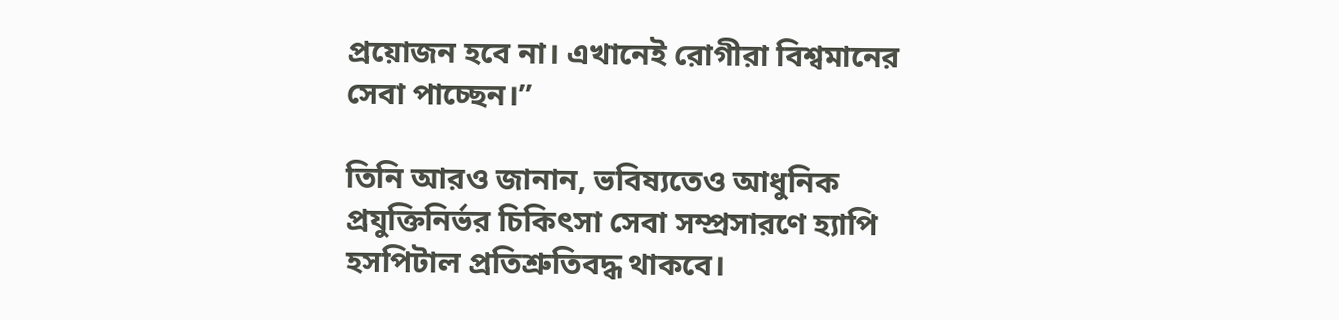প্রয়োজন হবে না। এখানেই রোগীরা বিশ্বমানের সেবা পাচ্ছেন।”

তিনি আরও জানান, ভবিষ্যতেও আধুনিক প্রযুক্তিনির্ভর চিকিৎসা সেবা সম্প্রসারণে হ্যাপি হসপিটাল প্রতিশ্রুতিবদ্ধ থাকবে।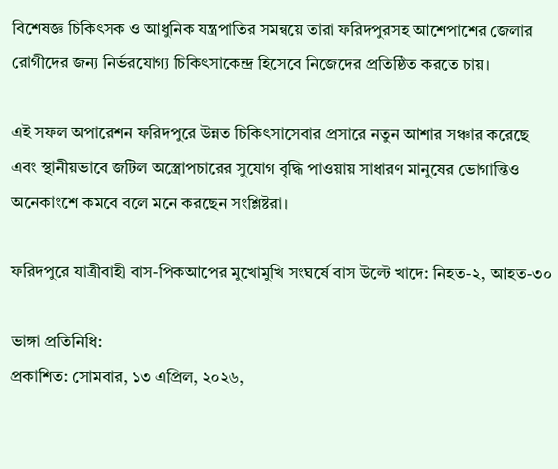বিশেষজ্ঞ চিকিৎসক ও আধুনিক যন্ত্রপাতির সমন্বয়ে তারা ফরিদপুরসহ আশেপাশের জেলার রোগীদের জন্য নির্ভরযোগ্য চিকিৎসাকেন্দ্র হিসেবে নিজেদের প্রতিষ্ঠিত করতে চায়।

এই সফল অপারেশন ফরিদপুরে উন্নত চিকিৎসাসেবার প্রসারে নতুন আশার সঞ্চার করেছে এবং স্থানীয়ভাবে জটিল অস্ত্রোপচারের সুযোগ বৃদ্ধি পাওয়ায় সাধারণ মানুষের ভোগান্তিও অনেকাংশে কমবে বলে মনে করছেন সংশ্লিষ্টরা।

ফরিদপুরে যাত্রীবাহী বাস-পিকআপের মুখোমুখি সংঘর্ষে বাস উল্টে খাদে: নিহত-২, আহত-৩০

ভাঙ্গা প্রতিনিধি:
প্রকাশিত: সোমবার, ১৩ এপ্রিল, ২০২৬,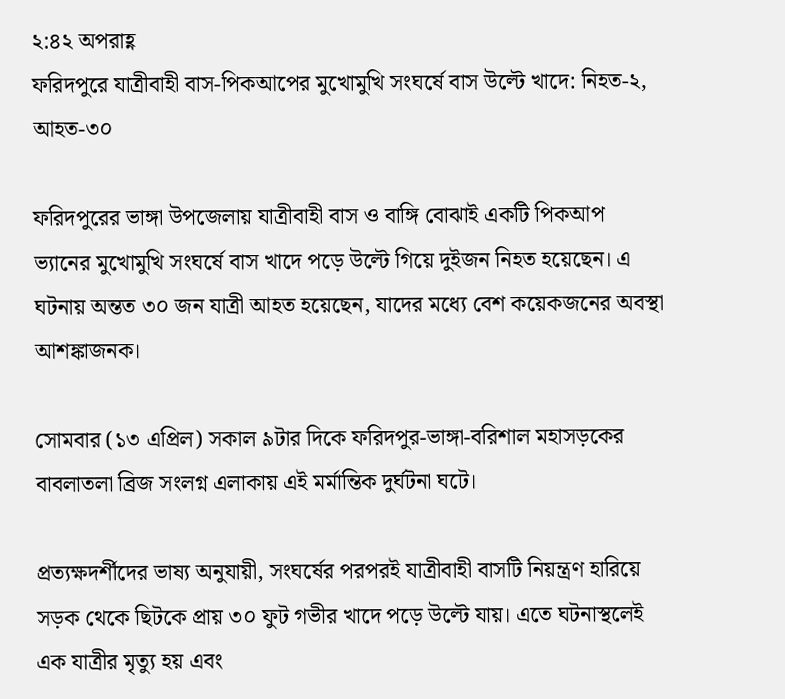২:৪২ অপরাহ্ণ
ফরিদপুরে যাত্রীবাহী বাস-পিকআপের মুখোমুখি সংঘর্ষে বাস উল্টে খাদে: নিহত-২, আহত-৩০

ফরিদপুরের ভাঙ্গা উপজেলায় যাত্রীবাহী বাস ও বাঙ্গি বোঝাই একটি পিকআপ ভ্যানের মুখোমুখি সংঘর্ষে বাস খাদে পড়ে উল্টে গিয়ে দুইজন নিহত হয়েছেন। এ ঘটনায় অন্তত ৩০ জন যাত্রী আহত হয়েছেন, যাদের মধ্যে বেশ কয়েকজনের অবস্থা আশঙ্কাজনক।

সোমবার (১৩ এপ্রিল) সকাল ৯টার দিকে ফরিদপুর-ভাঙ্গা-বরিশাল মহাসড়কের বাবলাতলা ব্রিজ সংলগ্ন এলাকায় এই মর্মান্তিক দুর্ঘটনা ঘটে।

প্রত্যক্ষদর্শীদের ভাষ্য অনুযায়ী, সংঘর্ষের পরপরই যাত্রীবাহী বাসটি নিয়ন্ত্রণ হারিয়ে সড়ক থেকে ছিটকে প্রায় ৩০ ফুট গভীর খাদে পড়ে উল্টে যায়। এতে ঘটনাস্থলেই এক যাত্রীর মৃত্যু হয় এবং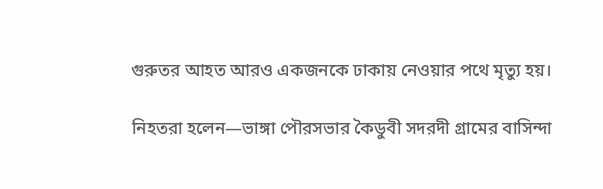গুরুতর আহত আরও একজনকে ঢাকায় নেওয়ার পথে মৃত্যু হয়।

নিহতরা হলেন—ভাঙ্গা পৌরসভার কৈডুবী সদরদী গ্রামের বাসিন্দা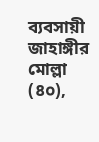ব্যবসায়ী জাহাঙ্গীর মোল্লা (৪০),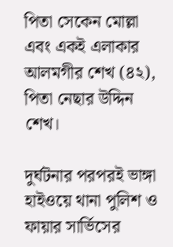পিতা সেকেন মোল্লা এবং একই এলাকার আলমগীর শেখ (৪২), পিতা নেছার উদ্দিন শেখ।

দুর্ঘটনার পরপরই ভাঙ্গা হাইওয়ে থানা পুলিশ ও ফায়ার সার্ভিসের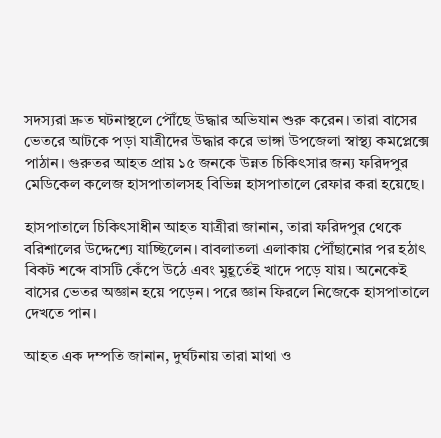সদস্যরা দ্রুত ঘটনাস্থলে পৌঁছে উদ্ধার অভিযান শুরু করেন। তারা বাসের ভেতরে আটকে পড়া যাত্রীদের উদ্ধার করে ভাঙ্গা উপজেলা স্বাস্থ্য কমপ্লেক্সে পাঠান। গুরুতর আহত প্রায় ১৫ জনকে উন্নত চিকিৎসার জন্য ফরিদপুর মেডিকেল কলেজ হাসপাতালসহ বিভিন্ন হাসপাতালে রেফার করা হয়েছে।

হাসপাতালে চিকিৎসাধীন আহত যাত্রীরা জানান, তারা ফরিদপুর থেকে বরিশালের উদ্দেশ্যে যাচ্ছিলেন। বাবলাতলা এলাকায় পৌঁছানোর পর হঠাৎ বিকট শব্দে বাসটি কেঁপে উঠে এবং মুহূর্তেই খাদে পড়ে যায়। অনেকেই বাসের ভেতর অজ্ঞান হয়ে পড়েন। পরে জ্ঞান ফিরলে নিজেকে হাসপাতালে দেখতে পান।

আহত এক দম্পতি জানান, দুর্ঘটনায় তারা মাথা ও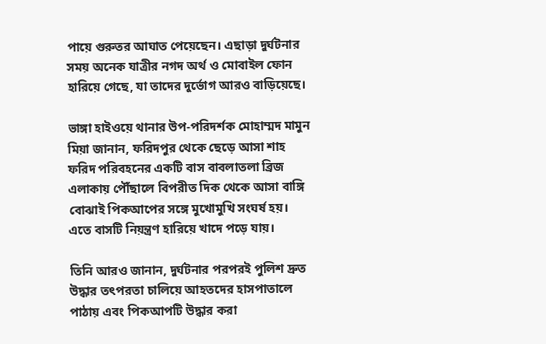পায়ে গুরুতর আঘাত পেয়েছেন। এছাড়া দুর্ঘটনার সময় অনেক যাত্রীর নগদ অর্থ ও মোবাইল ফোন হারিয়ে গেছে, যা তাদের দুর্ভোগ আরও বাড়িয়েছে।

ভাঙ্গা হাইওয়ে থানার উপ-পরিদর্শক মোহাম্মদ মামুন মিয়া জানান, ফরিদপুর থেকে ছেড়ে আসা শাহ ফরিদ পরিবহনের একটি বাস বাবলাতলা ব্রিজ এলাকায় পৌঁছালে বিপরীত দিক থেকে আসা বাঙ্গি বোঝাই পিকআপের সঙ্গে মুখোমুখি সংঘর্ষ হয়। এতে বাসটি নিয়ন্ত্রণ হারিয়ে খাদে পড়ে যায়।

তিনি আরও জানান, দুর্ঘটনার পরপরই পুলিশ দ্রুত উদ্ধার তৎপরতা চালিয়ে আহতদের হাসপাতালে পাঠায় এবং পিকআপটি উদ্ধার করা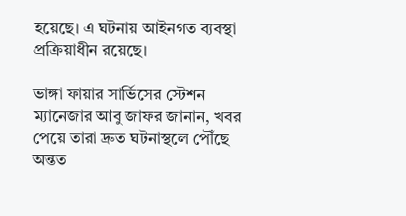হয়েছে। এ ঘটনায় আইনগত ব্যবস্থা প্রক্রিয়াধীন রয়েছে।

ভাঙ্গা ফায়ার সার্ভিসের স্টেশন ম্যানেজার আবু জাফর জানান, খবর পেয়ে তারা দ্রুত ঘটনাস্থলে পৌঁছে অন্তত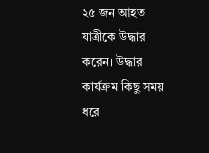২৫ জন আহত যাত্রীকে উদ্ধার করেন। উদ্ধার কার্যক্রম কিছু সময় ধরে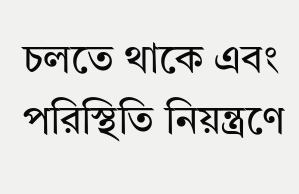চলতে থাকে এবং পরিস্থিতি নিয়ন্ত্রণে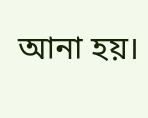আনা হয়।